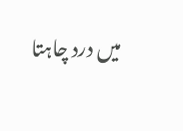میں درد چاہتا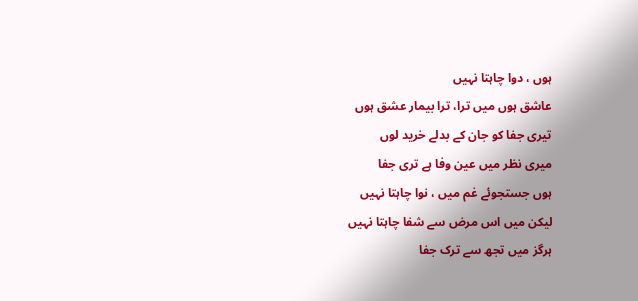ہوں ، دوا چاہتا نہیں
عاشق ہوں میں ترا، ترا بیمار عشق ہوں
تیری جفا کو جان کے بدلے خرید لوں
میری نظر میں عین وفا ہے تری جفا
ہوں جستجوئے غم میں ، نوا چاہتا نہیں
لیکن میں اس مرض سے شفا چاہتا نہیں
ہرگز میں تجھ سے ترک جفا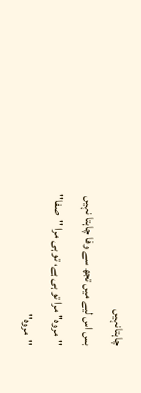چاہتانہیں
بس اس لیے میں تجھ سے وفا چاہتا نہیں
''مروہ'' مرا تو ہی ہے، تو ہی مرا ''صفا''
''مروہ''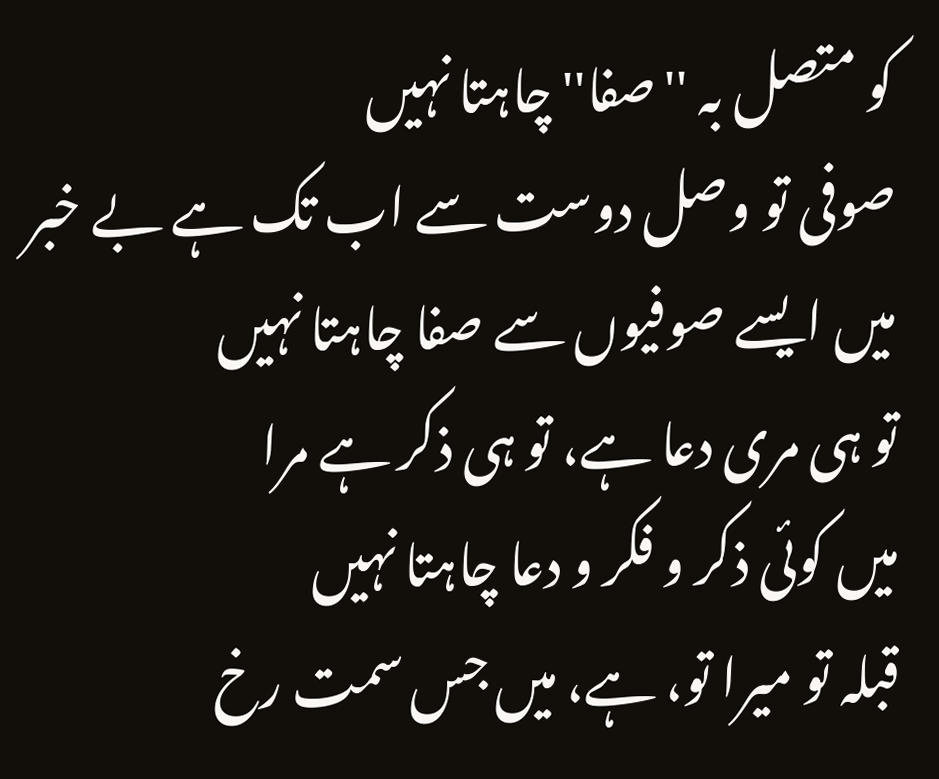کو متصل بہ ''صفا'' چاہتا نہیں
صوفی تو وصل دوست سے اب تک ہے بے خبر
میں ایسے صوفیوں سے صفا چاہتا نہیں
تو ہی مری دعا ہے، تو ہی ذکر ہے مرا
میں کوئی ذکر و فکر و دعا چاہتا نہیں
قبلہ تو میرا تو، ہے، میں جس سمت رخ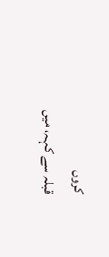کروں
قبلہ سے کہہ، میں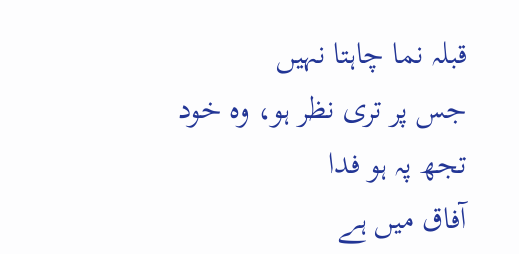قبلہ نما چاہتا نہیں
جس پر تری نظر ہو، وہ خود تجھ پہ ہو فدا
آفاق میں ہے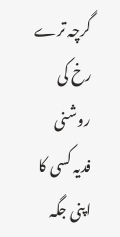گرچہ ترے رخ کی روشنی
فدیہ کسی کا اپنی جگہ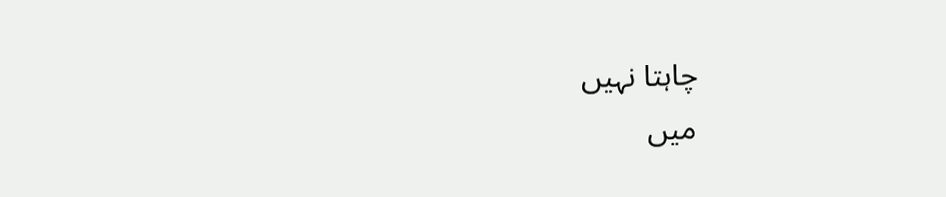چاہتا نہیں
میں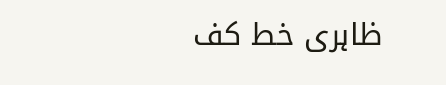ظاہری خط کف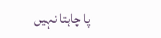پا چاہتا نہیں